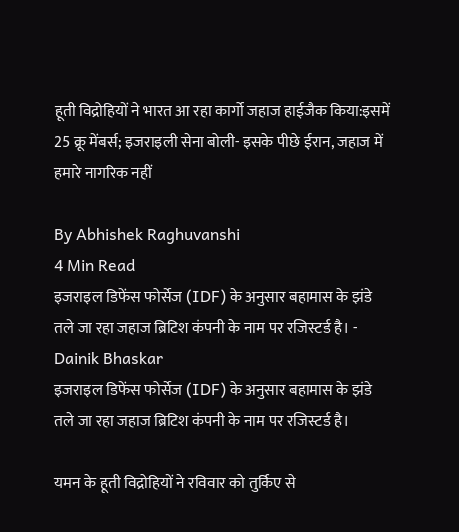हूती विद्रोहियों ने भारत आ रहा कार्गो जहाज हाईजैक किया:इसमें 25 क्रू मेंबर्स; इजराइली सेना बोली- इसके पीछे ईरान, जहाज में हमारे नागरिक नहीं

By Abhishek Raghuvanshi
4 Min Read
इजराइल डिफेंस फोर्सेज (IDF) के अनुसार बहामास के झंडे तले जा रहा जहाज ब्रिटिश कंपनी के नाम पर रजिस्टर्ड है। - Dainik Bhaskar
इजराइल डिफेंस फोर्सेज (IDF) के अनुसार बहामास के झंडे तले जा रहा जहाज ब्रिटिश कंपनी के नाम पर रजिस्टर्ड है।

यमन के हूती विद्रोहियों ने रविवार को तुर्किए से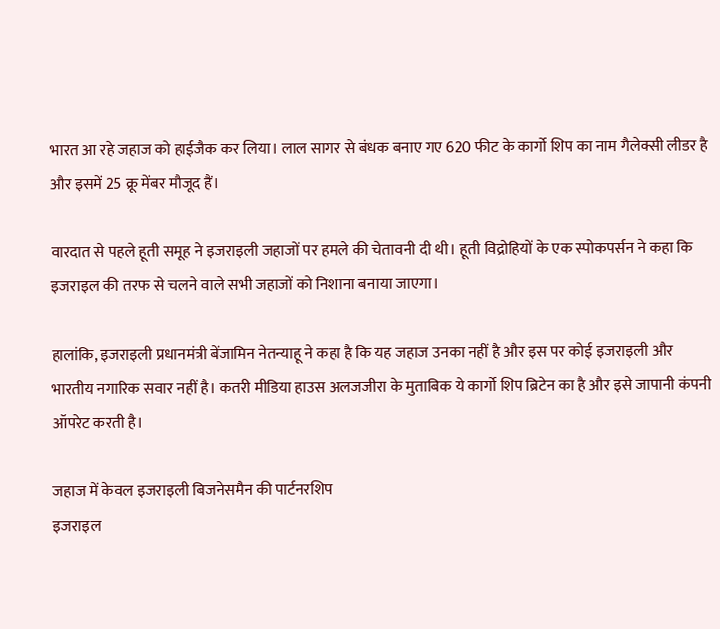भारत आ रहे जहाज को हाईजैक कर लिया। लाल सागर से बंधक बनाए गए 620 फीट के कार्गो शिप का नाम गैलेक्सी लीडर है और इसमें 25 क्रू मेंबर मौजूद हैं।

वारदात से पहले हूती समूह ने इजराइली जहाजों पर हमले की चेतावनी दी थी। हूती विद्रोहियों के एक स्पोकपर्सन ने कहा कि इजराइल की तरफ से चलने वाले सभी जहाजों को निशाना बनाया जाएगा।

हालांकि, इजराइली प्रधानमंत्री बेंजामिन नेतन्याहू ने कहा है कि यह जहाज उनका नहीं है और इस पर कोई इजराइली और भारतीय नगारिक सवार नहीं है। कतरी मीडिया हाउस अलजजीरा के मुताबिक ये कार्गो शिप ब्रिटेन का है और इसे जापानी कंपनी ऑपरेट करती है।

जहाज में केवल इजराइली बिजनेसमैन की पार्टनरशिप
इजराइल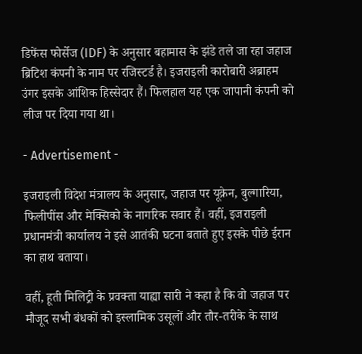डिफेंस फोर्सेज (IDF) के अनुसार बहामास के झंडे तले जा रहा जहाज ब्रिटिश कंपनी के नाम पर रजिस्टर्ड है। इजराइली कारोबारी अब्राहम उंगर इसके आंशिक हिस्सेदार हैं। फिलहाल यह एक जापानी कंपनी को लीज पर दिया गया था।

- Advertisement -

इजराइली विदेश मंत्रालय के अनुसार, जहाज पर यूक्रेन, बुल्गारिया, फिलीपींस और मेक्सिको के नागरिक सवार हैं। वहीं, इजराइली प्रधानमंत्री कार्यालय ने इसे आतंकी घटना बताते हुए इसके पीछे ईरान का हाथ बताया।

वहीं, हूती मिलिट्री के प्रवक्ता याह्या सारी ने कहा है कि वो जहाज पर मौजूद सभी बंधकों को इस्लामिक उसूलों और तौर-तरीके के साथ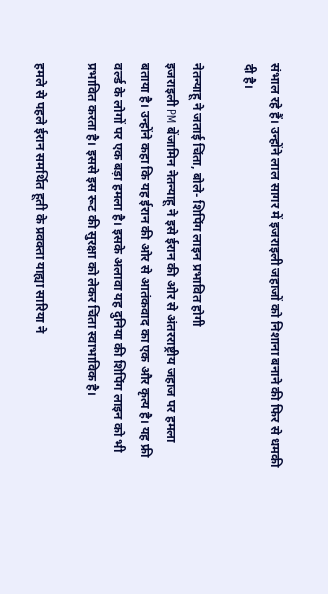संभाल रहे हैं। उन्होंने लाल सागर में इजराइली जहाजों को निशाना बनाने की फिर से धमकी दी है।

नेतन्याहू ने जताई चिंता, बोले- शिपिंग लाइन प्रभावित होगी
इजराइली PM बेंजामिन नेतन्याहू ने इसे ईरान की ओर से अंतरराष्ट्रीय जहाज पर हमला बताया है। उन्होंने कहा कि यह ईरान की ओर से आतंकवाद का एक और कृत्य है। यह फ्री वर्ल्ड के लोगों पर एक बड़ा हमला है। इसके अलावा यह दुनिया की शिपिंग लाइन को भी प्रभावित करता है। इससे इस रूट की सुरक्षा को लेकर चिंता स्वाभाविक है।

हमले से पहले ईरान समर्थित हूती के प्रवक्ता याह्या सारिया ने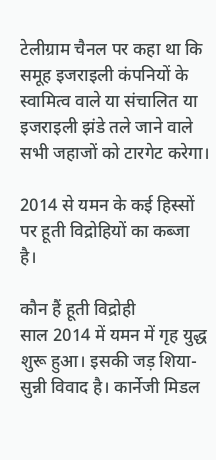टेलीग्राम चैनल पर कहा था कि समूह इजराइली कंपनियों के स्वामित्व वाले या संचालित या इजराइली झंडे तले जाने वाले सभी जहाजों को टारगेट करेगा।

2014 से यमन के कई हिस्सों पर हूती विद्रोहियों का कब्जा है।

कौन हैं हूती विद्रोही
साल 2014 में यमन में गृह युद्ध शुरू हुआ। इसकी जड़ शिया-सुन्नी विवाद है। कार्नेजी मिडल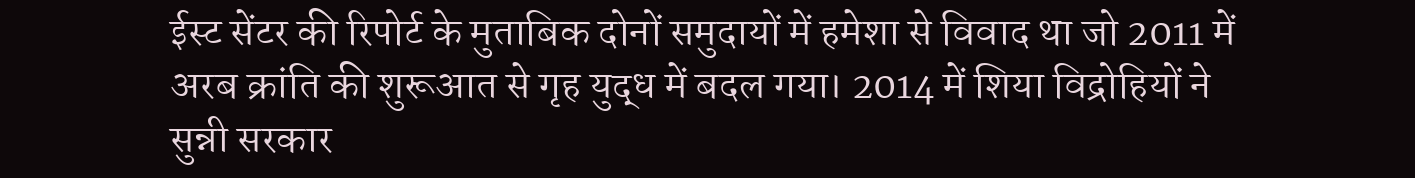ईस्ट सेंटर की रिपोर्ट के मुताबिक दोनों समुदायों में हमेशा से विवाद था जो 2011 में अरब क्रांति की शुरूआत से गृह युद्ध में बदल गया। 2014 में शिया विद्रोहियों ने सुन्नी सरकार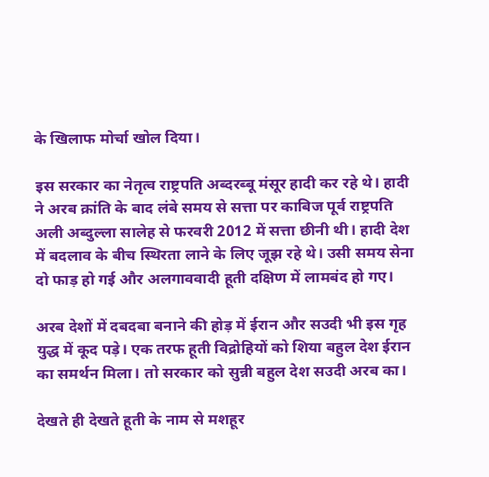के खिलाफ मोर्चा खोल दिया।

इस सरकार का नेतृत्व राष्ट्रपति अब्दरब्बू मंसूर हादी कर रहे थे। हादी ने अरब क्रांति के बाद लंबे समय से सत्ता पर काबिज पूर्व राष्ट्रपति अली अब्दुल्ला सालेह से फरवरी 2012 में सत्ता छीनी थी। हादी देश में बदलाव के बीच स्थिरता लाने के लिए जूझ रहे थे। उसी समय सेना दो फाड़ हो गई और अलगाववादी हूती दक्षिण में लामबंद हो गए।

अरब देशों में दबदबा बनाने की होड़ में ईरान और सउदी भी इस गृह युद्ध में कूद पड़े। एक तरफ हूती विद्रोहियों को शिया बहुल देश ईरान का समर्थन मिला। तो सरकार को सुन्नी बहुल देश सउदी अरब का।

देखते ही देखते हूती के नाम से मशहूर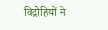विद्रोहियों ने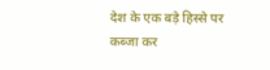देश के एक बड़े हिस्से पर कब्जा कर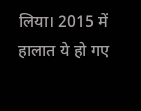लिया। 2015 में हालात ये हो गए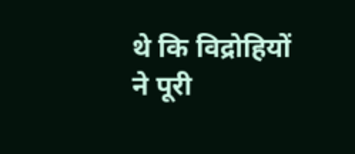थे कि विद्रोहियों ने पूरी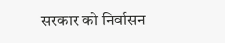सरकार को निर्वासन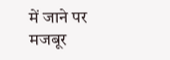में जाने पर मजबूर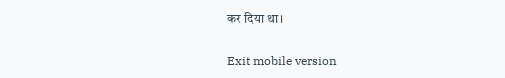कर दिया था।

Exit mobile version